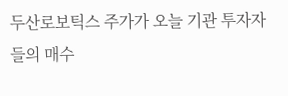두산로보틱스 주가가 오늘 기관 투자자들의 매수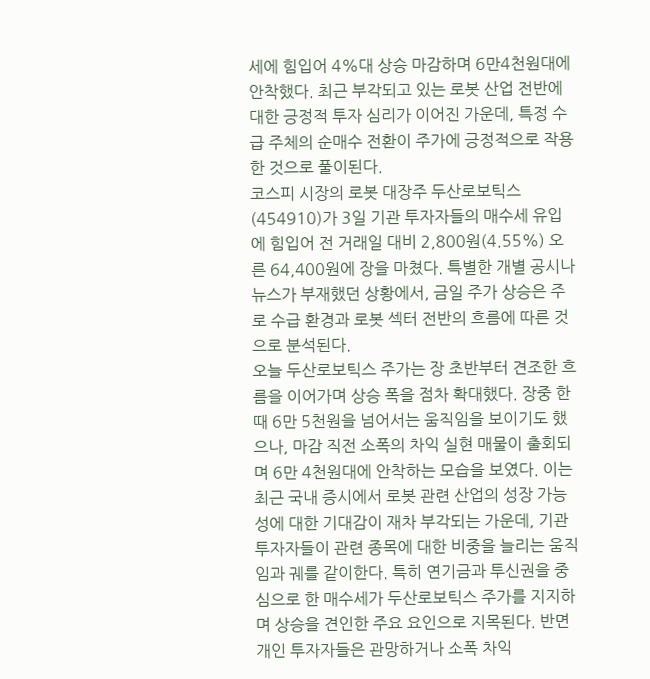세에 힘입어 4%대 상승 마감하며 6만4천원대에 안착했다. 최근 부각되고 있는 로봇 산업 전반에 대한 긍정적 투자 심리가 이어진 가운데, 특정 수급 주체의 순매수 전환이 주가에 긍정적으로 작용한 것으로 풀이된다.
코스피 시장의 로봇 대장주 두산로보틱스(454910)가 3일 기관 투자자들의 매수세 유입에 힘입어 전 거래일 대비 2,800원(4.55%) 오른 64,400원에 장을 마쳤다. 특별한 개별 공시나 뉴스가 부재했던 상황에서, 금일 주가 상승은 주로 수급 환경과 로봇 섹터 전반의 흐름에 따른 것으로 분석된다.
오늘 두산로보틱스 주가는 장 초반부터 견조한 흐름을 이어가며 상승 폭을 점차 확대했다. 장중 한때 6만 5천원을 넘어서는 움직임을 보이기도 했으나, 마감 직전 소폭의 차익 실현 매물이 출회되며 6만 4천원대에 안착하는 모습을 보였다. 이는 최근 국내 증시에서 로봇 관련 산업의 성장 가능성에 대한 기대감이 재차 부각되는 가운데, 기관 투자자들이 관련 종목에 대한 비중을 늘리는 움직임과 궤를 같이한다. 특히 연기금과 투신권을 중심으로 한 매수세가 두산로보틱스 주가를 지지하며 상승을 견인한 주요 요인으로 지목된다. 반면 개인 투자자들은 관망하거나 소폭 차익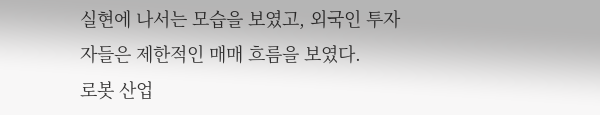실현에 나서는 모습을 보였고, 외국인 투자자들은 제한적인 매매 흐름을 보였다.
로봇 산업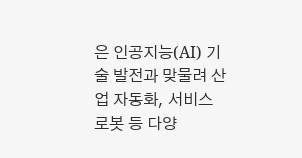은 인공지능(AI) 기술 발전과 맞물려 산업 자동화, 서비스 로봇 등 다양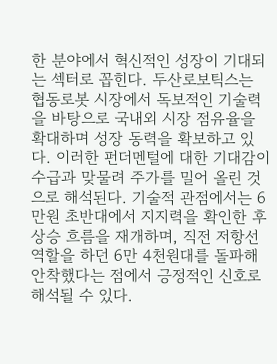한 분야에서 혁신적인 성장이 기대되는 섹터로 꼽힌다. 두산로보틱스는 협동로봇 시장에서 독보적인 기술력을 바탕으로 국내외 시장 점유율을 확대하며 성장 동력을 확보하고 있다. 이러한 펀더멘털에 대한 기대감이 수급과 맞물려 주가를 밀어 올린 것으로 해석된다. 기술적 관점에서는 6만원 초반대에서 지지력을 확인한 후 상승 흐름을 재개하며, 직전 저항선 역할을 하던 6만 4천원대를 돌파해 안착했다는 점에서 긍정적인 신호로 해석될 수 있다.